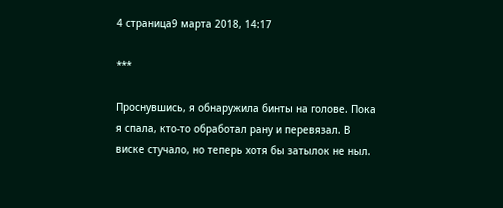4 страница9 марта 2018, 14:17

***

Проснувшись, я обнаружила бинты на голове. Пока я спала, кто-то обработал рану и перевязал. В виске стучало, но теперь хотя бы затылок не ныл.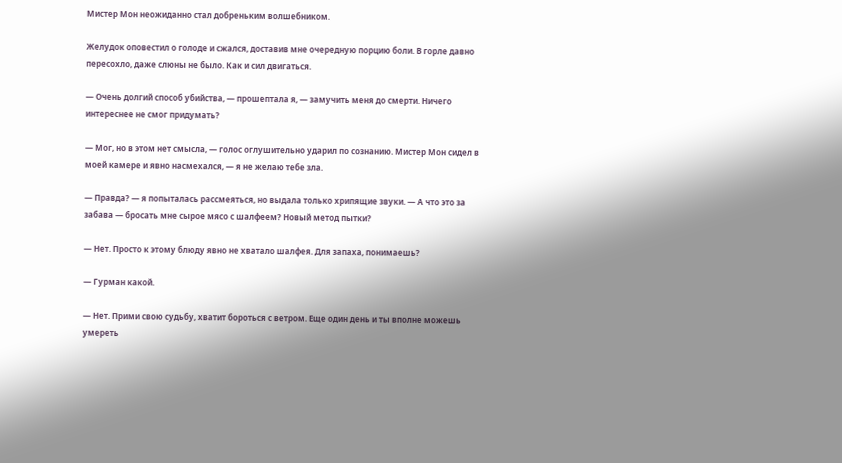Мистер Мон неожиданно стал добреньким волшебником.

Желудок оповестил о голоде и сжался, доставив мне очередную порцию боли. В горле давно пересохло, даже слюны не было. Как и сил двигаться.

— Очень долгий способ убийства, — прошептала я, — замучить меня до смерти. Ничего интереснее не смог придумать?

— Мог, но в этом нет смысла, — голос оглушительно ударил по сознанию. Мистер Мон сидел в моей камере и явно насмехался, — я не желаю тебе зла.

— Правда? — я попыталась рассмеяться, но выдала только хрипящие звуки. — А что это за забава — бросать мне сырое мясо с шалфеем? Новый метод пытки?

— Нет. Просто к этому блюду явно не хватало шалфея. Для запаха, понимаешь?

— Гурман какой.

— Нет. Прими свою судьбу, хватит бороться с ветром. Еще один день и ты вполне можешь умереть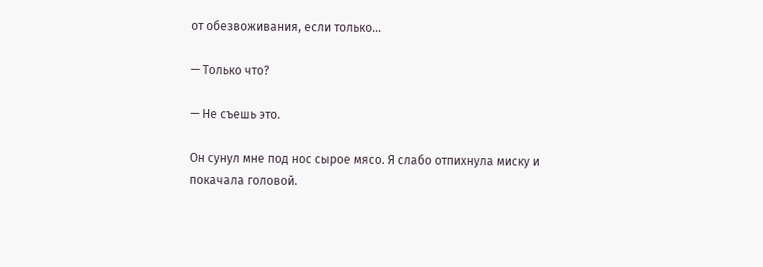от обезвоживания, если только...

— Только что?

— Не съешь это.

Он сунул мне под нос сырое мясо. Я слабо отпихнула миску и покачала головой.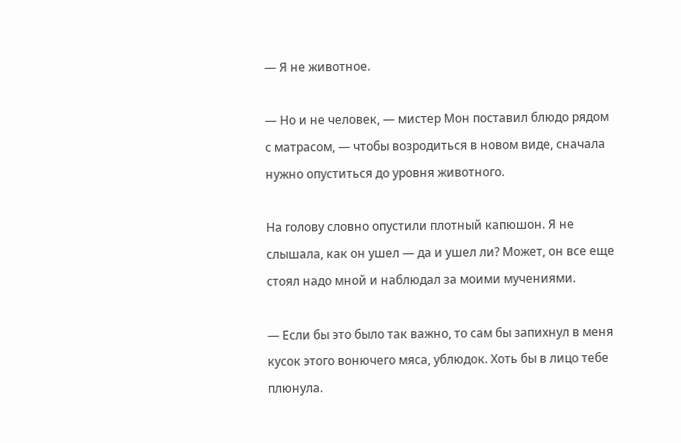— Я не животное.

— Но и не человек, — мистер Мон поставил блюдо рядом с матрасом, — чтобы возродиться в новом виде, сначала нужно опуститься до уровня животного.

На голову словно опустили плотный капюшон. Я не слышала, как он ушел — да и ушел ли? Может, он все еще стоял надо мной и наблюдал за моими мучениями.

— Если бы это было так важно, то сам бы запихнул в меня кусок этого вонючего мяса, ублюдок. Хоть бы в лицо тебе плюнула.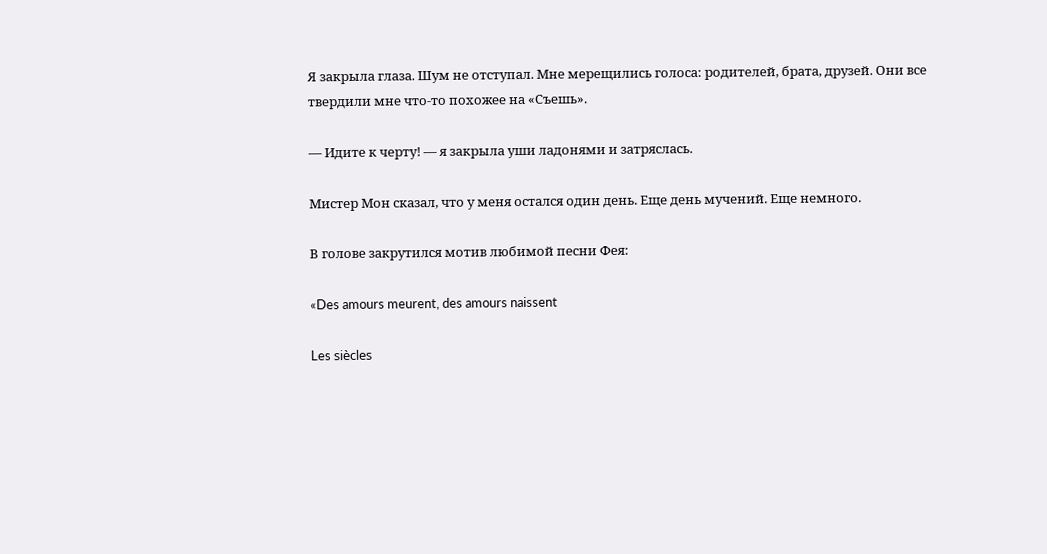Я закрыла глаза. Шум не отступал. Мне мерещились голоса: родителей, брата, друзей. Они все твердили мне что-то похожее на «Съешь».

— Идите к черту! — я закрыла уши ладонями и затряслась.

Мистер Мон сказал, что у меня остался один день. Еще день мучений. Еще немного.

В голове закрутился мотив любимой песни Фея:

«Des amours meurent, des amours naissent

Les siècles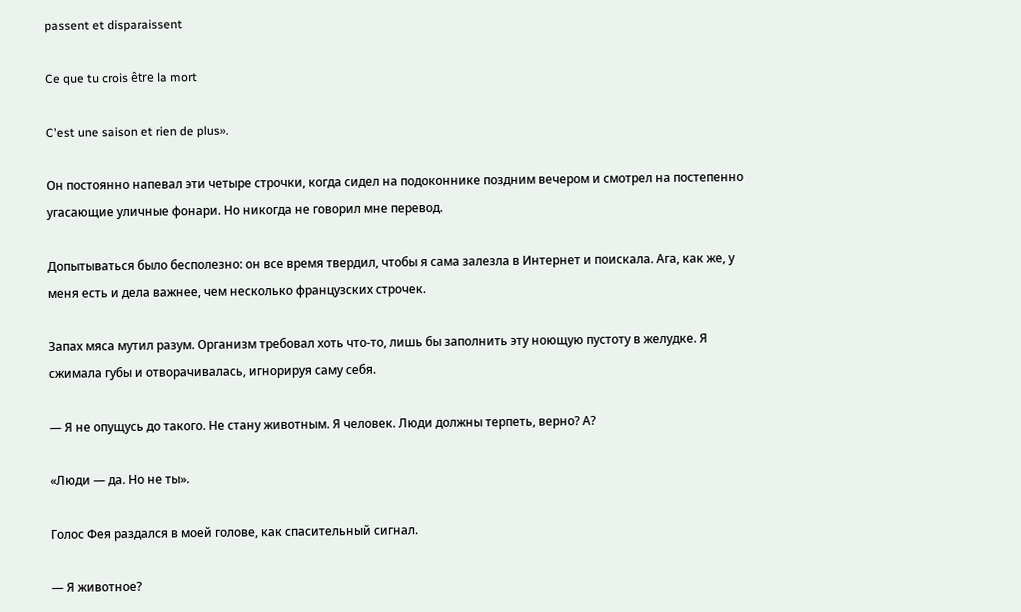passent et disparaissent

Ce que tu crois être la mort

C'est une saison et rien de plus».

Он постоянно напевал эти четыре строчки, когда сидел на подоконнике поздним вечером и смотрел на постепенно угасающие уличные фонари. Но никогда не говорил мне перевод.

Допытываться было бесполезно: он все время твердил, чтобы я сама залезла в Интернет и поискала. Ага, как же, у меня есть и дела важнее, чем несколько французских строчек.

Запах мяса мутил разум. Организм требовал хоть что-то, лишь бы заполнить эту ноющую пустоту в желудке. Я сжимала губы и отворачивалась, игнорируя саму себя.

— Я не опущусь до такого. Не стану животным. Я человек. Люди должны терпеть, верно? А?

«Люди — да. Но не ты».

Голос Фея раздался в моей голове, как спасительный сигнал.

— Я животное?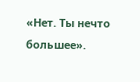«Нет. Ты нечто большее».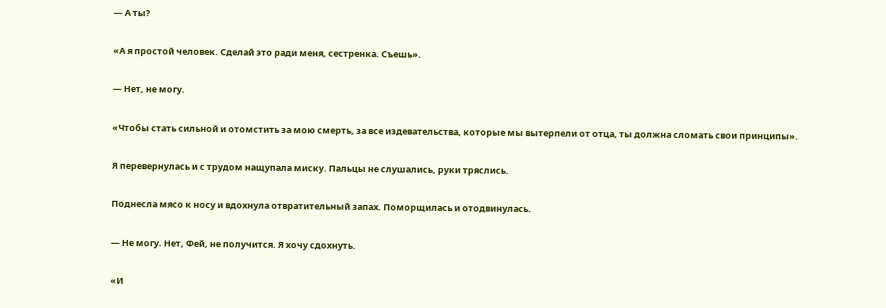— А ты?

«А я простой человек. Сделай это ради меня, сестренка. Съешь».

— Нет, не могу.

«Чтобы стать сильной и отомстить за мою смерть, за все издевательства, которые мы вытерпели от отца, ты должна сломать свои принципы».

Я перевернулась и с трудом нащупала миску. Пальцы не слушались, руки тряслись.

Поднесла мясо к носу и вдохнула отвратительный запах. Поморщилась и отодвинулась.

— Не могу. Нет, Фей, не получится. Я хочу сдохнуть.

«И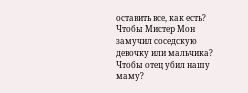оставить все, как есть? Чтобы Мистер Мон замучил соседскую девочку или мальчика? Чтобы отец убил нашу маму?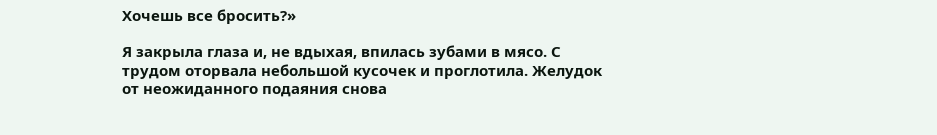Хочешь все бросить?»

Я закрыла глаза и, не вдыхая, впилась зубами в мясо. С трудом оторвала небольшой кусочек и проглотила. Желудок от неожиданного подаяния снова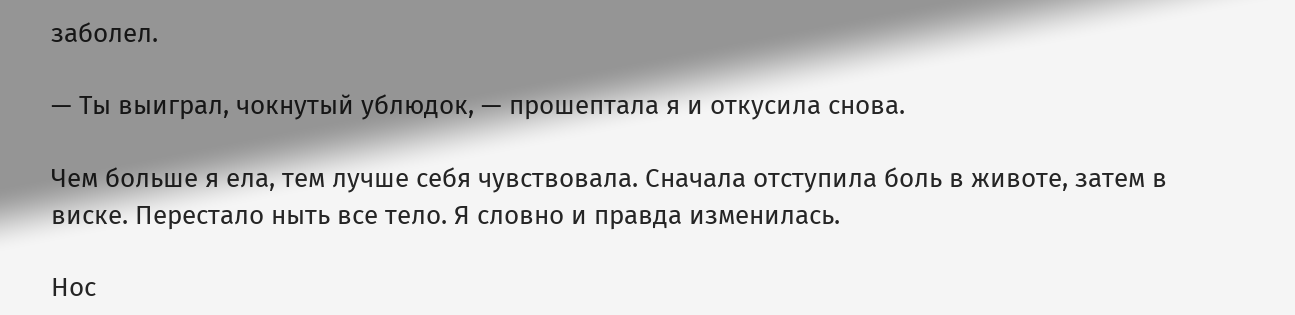заболел.

— Ты выиграл, чокнутый ублюдок, — прошептала я и откусила снова.

Чем больше я ела, тем лучше себя чувствовала. Сначала отступила боль в животе, затем в виске. Перестало ныть все тело. Я словно и правда изменилась.

Нос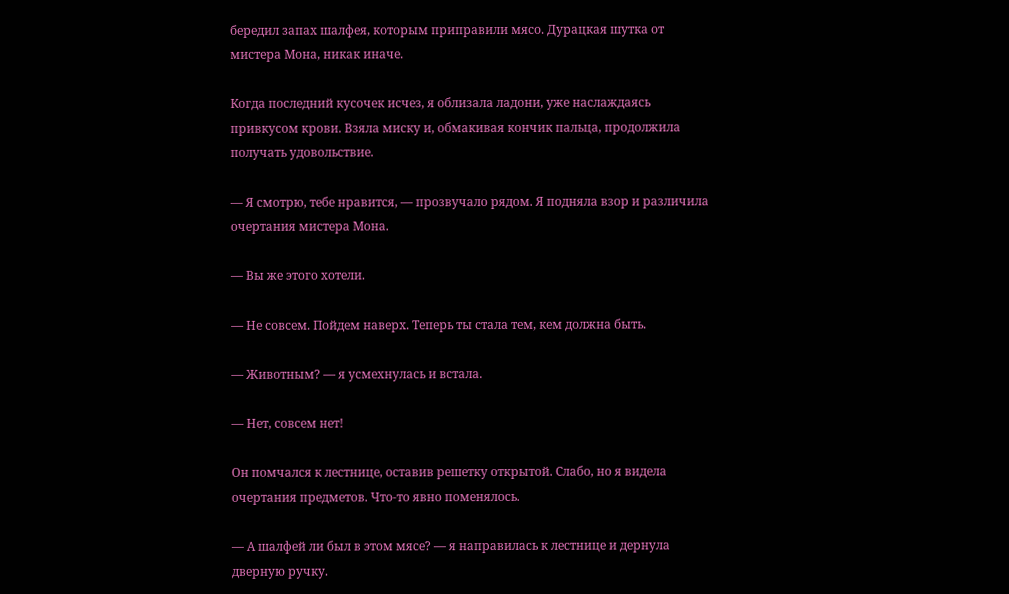бередил запах шалфея, которым приправили мясо. Дурацкая шутка от мистера Мона, никак иначе.

Когда последний кусочек исчез, я облизала ладони, уже наслаждаясь привкусом крови. Взяла миску и, обмакивая кончик пальца, продолжила получать удовольствие.

— Я смотрю, тебе нравится, — прозвучало рядом. Я подняла взор и различила очертания мистера Мона.

— Вы же этого хотели.

— Не совсем. Пойдем наверх. Теперь ты стала тем, кем должна быть.

— Животным? — я усмехнулась и встала.

— Нет, совсем нет!

Он помчался к лестнице, оставив решетку открытой. Слабо, но я видела очертания предметов. Что-то явно поменялось.

— А шалфей ли был в этом мясе? — я направилась к лестнице и дернула дверную ручку.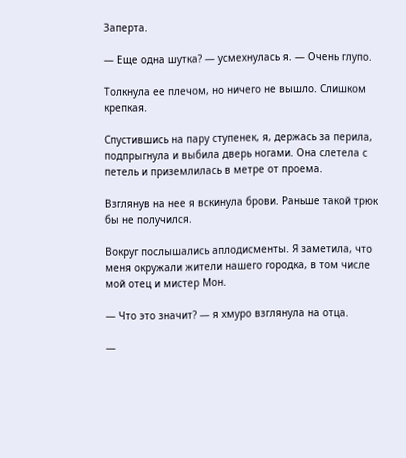Заперта.

— Еще одна шутка? — усмехнулась я. — Очень глупо.

Толкнула ее плечом, но ничего не вышло. Слишком крепкая.

Спустившись на пару ступенек, я, держась за перила, подпрыгнула и выбила дверь ногами. Она слетела с петель и приземлилась в метре от проема.

Взглянув на нее я вскинула брови. Раньше такой трюк бы не получился.

Вокруг послышались аплодисменты. Я заметила, что меня окружали жители нашего городка, в том числе мой отец и мистер Мон.

— Что это значит? — я хмуро взглянула на отца.

—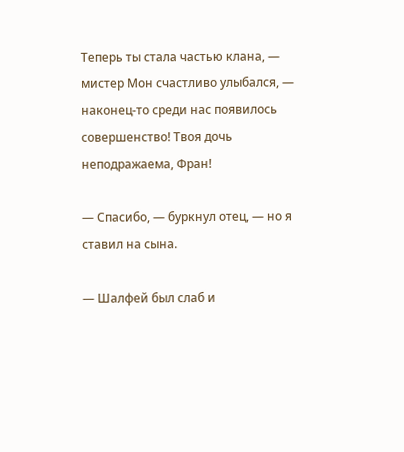Теперь ты стала частью клана, — мистер Мон счастливо улыбался, — наконец-то среди нас появилось совершенство! Твоя дочь неподражаема, Фран!

— Спасибо, — буркнул отец, — но я ставил на сына.

— Шалфей был слаб и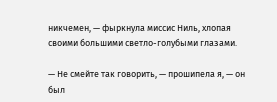никчемен, — фыркнула миссис Ниль, хлопая своими большими светло-голубыми глазами.

— Не смейте так говорить, — прошипела я, — он был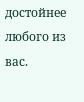достойнее любого из вас.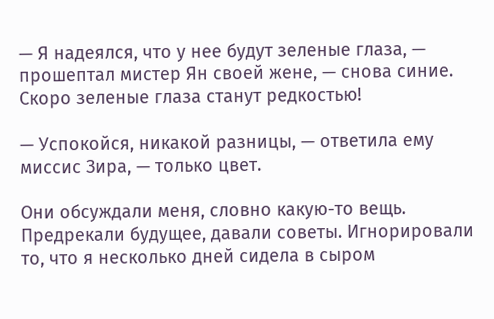— Я надеялся, что у нее будут зеленые глаза, — прошептал мистер Ян своей жене, — снова синие. Скоро зеленые глаза станут редкостью!

— Успокойся, никакой разницы, — ответила ему миссис Зира, — только цвет.

Они обсуждали меня, словно какую-то вещь. Предрекали будущее, давали советы. Игнорировали то, что я несколько дней сидела в сыром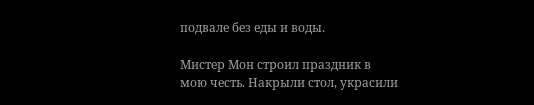подвале без еды и воды.

Мистер Мон строил праздник в мою честь. Накрыли стол, украсили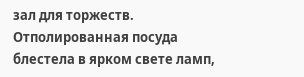зал для торжеств. Отполированная посуда блестела в ярком свете ламп,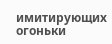имитирующих огоньки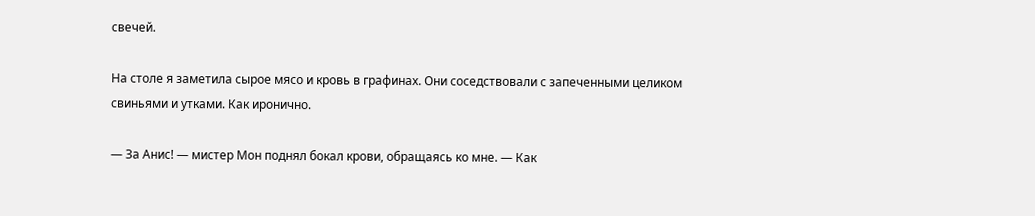свечей.

На столе я заметила сырое мясо и кровь в графинах. Они соседствовали с запеченными целиком свиньями и утками. Как иронично.

— За Анис! — мистер Мон поднял бокал крови, обращаясь ко мне. — Как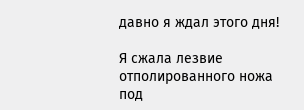давно я ждал этого дня!

Я сжала лезвие отполированного ножа под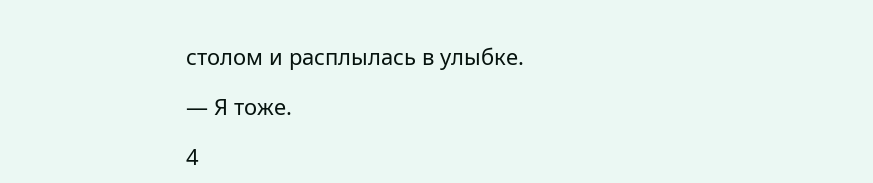столом и расплылась в улыбке.

— Я тоже.

4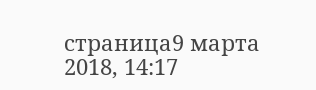страница9 марта 2018, 14:17